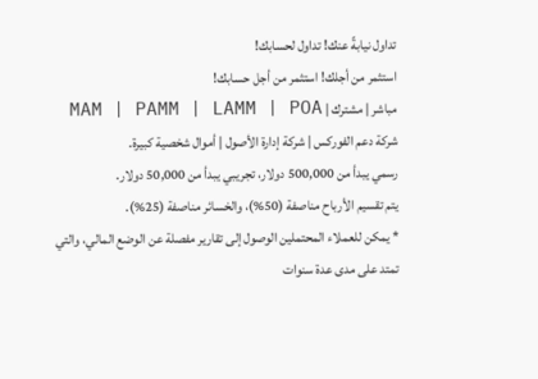تداول نيابةً عنك! تداول لحسابك!
استثمر من أجلك! استثمر من أجل حسابك!
مباشر | مشترك | MAM | PAMM | LAMM | POA
شركة دعم الفوركس | شركة إدارة الأصول | أموال شخصية كبيرة.
رسمي يبدأ من 500,000 دولار، تجريبي يبدأ من 50,000 دولار.
يتم تقسيم الأرباح مناصفة (50%)، والخسائر مناصفة (25%).
* يمكن للعملاء المحتملين الوصول إلى تقارير مفصلة عن الوضع المالي، والتي تمتد على مدى عدة سنوات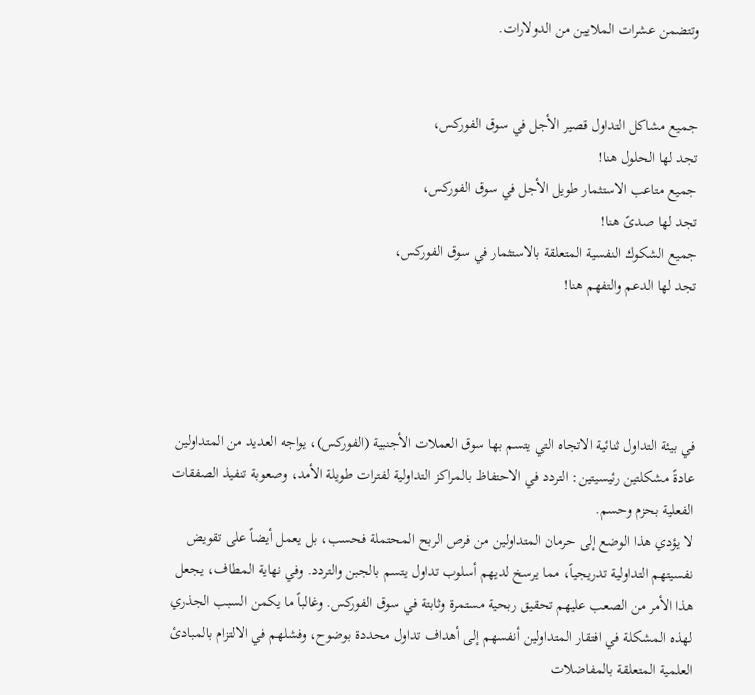وتتضمن عشرات الملايين من الدولارات.


جميع مشاكل التداول قصير الأجل في سوق الفوركس،
تجد لها الحلول هنا!
جميع متاعب الاستثمار طويل الأجل في سوق الفوركس،
تجد لها صدىً هنا!
جميع الشكوك النفسية المتعلقة بالاستثمار في سوق الفوركس،
تجد لها الدعم والتفهم هنا!




في بيئة التداول ثنائية الاتجاه التي يتسم بها سوق العملات الأجنبية (الفوركس)، يواجه العديد من المتداولين عادةً مشكلتين رئيسيتين: التردد في الاحتفاظ بالمراكز التداولية لفترات طويلة الأمد، وصعوبة تنفيذ الصفقات الفعلية بحزم وحسم.
لا يؤدي هذا الوضع إلى حرمان المتداولين من فرص الربح المحتملة فحسب، بل يعمل أيضاً على تقويض نفسيتهم التداولية تدريجياً، مما يرسخ لديهم أسلوب تداول يتسم بالجبن والتردد. وفي نهاية المطاف، يجعل هذا الأمر من الصعب عليهم تحقيق ربحية مستمرة وثابتة في سوق الفوركس. وغالباً ما يكمن السبب الجذري لهذه المشكلة في افتقار المتداولين أنفسهم إلى أهداف تداول محددة بوضوح، وفشلهم في الالتزام بالمبادئ العلمية المتعلقة بالمفاضلات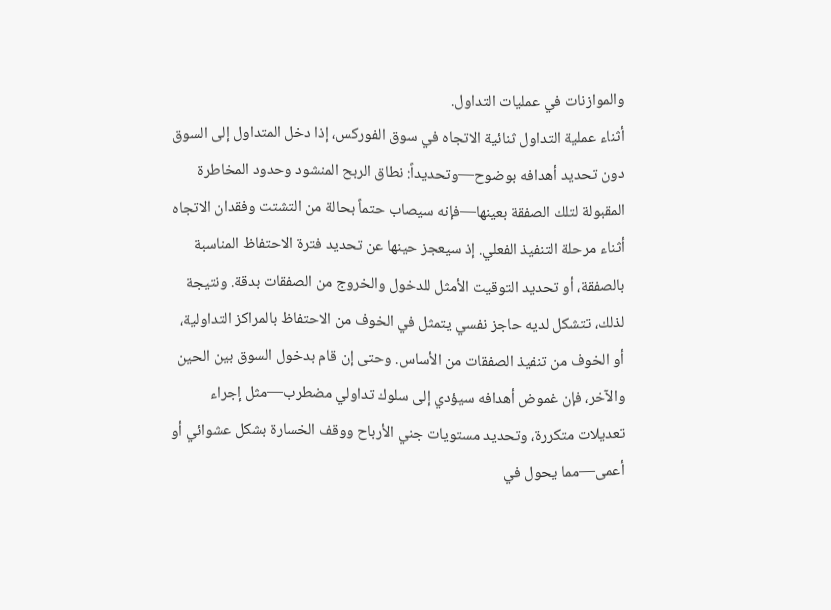والموازنات في عمليات التداول.
أثناء عملية التداول ثنائية الاتجاه في سوق الفوركس، إذا دخل المتداول إلى السوق دون تحديد أهدافه بوضوح—وتحديداً: نطاق الربح المنشود وحدود المخاطرة المقبولة لتلك الصفقة بعينها—فإنه سيصاب حتماً بحالة من التشتت وفقدان الاتجاه أثناء مرحلة التنفيذ الفعلي. إذ سيعجز حينها عن تحديد فترة الاحتفاظ المناسبة بالصفقة، أو تحديد التوقيت الأمثل للدخول والخروج من الصفقات بدقة. ونتيجة لذلك، تتشكل لديه حاجز نفسي يتمثل في الخوف من الاحتفاظ بالمراكز التداولية، أو الخوف من تنفيذ الصفقات من الأساس. وحتى إن قام بدخول السوق بين الحين والآخر، فإن غموض أهدافه سيؤدي إلى سلوك تداولي مضطرب—مثل إجراء تعديلات متكررة، وتحديد مستويات جني الأرباح ووقف الخسارة بشكل عشوائي أو أعمى—مما يحول في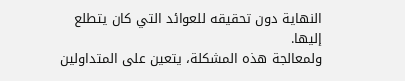النهاية دون تحقيقه للعوائد التي كان يتطلع إليها.
ولمعالجة هذه المشكلة، يتعين على المتداولين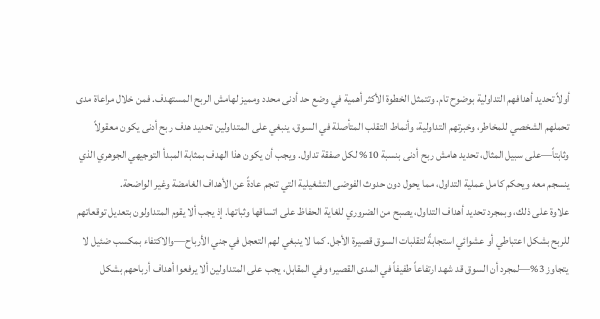أولاً تحديد أهدافهم التداولية بوضوح تام. وتتمثل الخطوة الأكثر أهمية في وضع حد أدنى محدد ومميز لهامش الربح المستهدف. فمن خلال مراعاة مدى تحملهم الشخصي للمخاطر، وخبرتهم التداولية، وأنماط التقلب المتأصلة في السوق، ينبغي على المتداولين تحديد هدف ربح أدنى يكون معقولاً وثابتاً—على سبيل المثال، تحديد هامش ربح أدنى بنسبة 10% لكل صفقة تداول. ويجب أن يكون هذا الهدف بمثابة المبدأ التوجيهي الجوهري الذي ينسجم معه ويحكم كامل عملية التداول، مما يحول دون حدوث الفوضى التشغيلية التي تنجم عادةً عن الأهداف الغامضة وغير الواضحة.
علاوة على ذلك، وبمجرد تحديد أهداف التداول، يصبح من الضروري للغاية الحفاظ على اتساقها وثباتها. إذ يجب ألا يقوم المتداولون بتعديل توقعاتهم للربح بشكل اعتباطي أو عشوائي استجابةً لتقلبات السوق قصيرة الأجل. كما لا ينبغي لهم التعجل في جني الأرباح—والاكتفاء بمكسب ضئيل لا يتجاوز 3%—لمجرد أن السوق قد شهد ارتفاعاً طفيفاً في المدى القصير؛ وفي المقابل، يجب على المتداولين ألا يرفعوا أهداف أرباحهم بشكل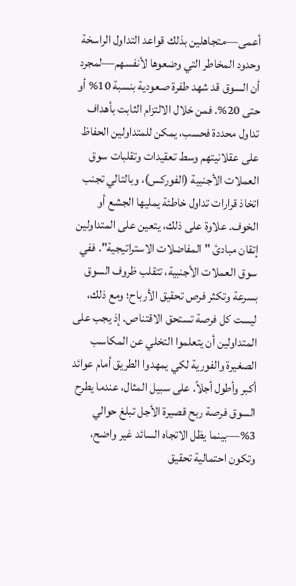أعمى—متجاهلين بذلك قواعد التداول الراسخة وحدود المخاطر التي وضعوها لأنفسهم—لمجرد أن السوق قد شهد طفرة صعودية بنسبة 10% أو حتى 20%. فمن خلال الالتزام الثابت بأهداف تداول محددة فحسب، يمكن للمتداولين الحفاظ على عقلانيتهم وسط تعقيدات وتقلبات سوق العملات الأجنبية (الفوركس)، وبالتالي تجنب اتخاذ قرارات تداول خاطئة يمليها الجشع أو الخوف. علاوة على ذلك، يتعين على المتداولين إتقان مبادئ "المفاضلات الاستراتيجية". ففي سوق العملات الأجنبية، تتقلب ظروف السوق بسرعة وتكثر فرص تحقيق الأرباح؛ ومع ذلك، ليست كل فرصة تستحق الاقتناص. إذ يجب على المتداولين أن يتعلموا التخلي عن المكاسب الصغيرة والفورية لكي يمهدوا الطريق أمام عوائد أكبر وأطول أجلاً. على سبيل المثال، عندما يطرح السوق فرصة ربح قصيرة الأجل تبلغ حوالي 3%—بينما يظل الاتجاه السائد غير واضح، وتكون احتمالية تحقيق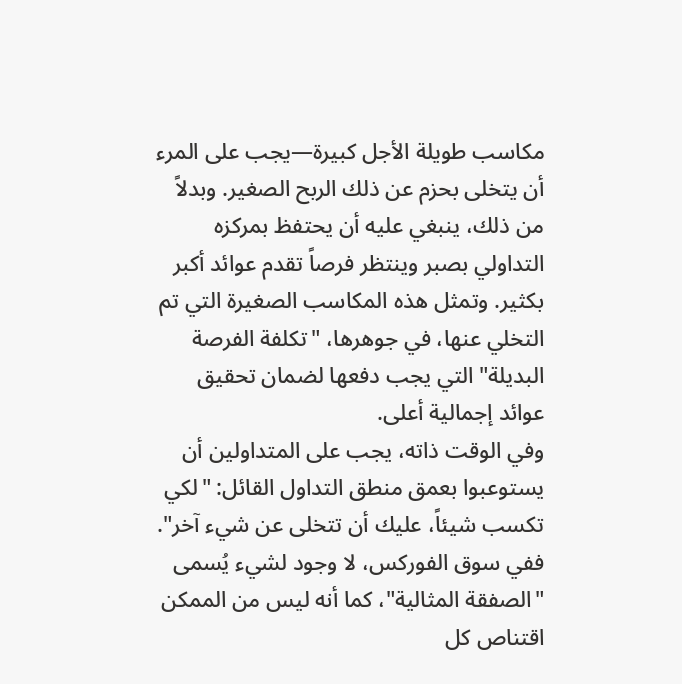مكاسب طويلة الأجل كبيرة—يجب على المرء أن يتخلى بحزم عن ذلك الربح الصغير. وبدلاً من ذلك، ينبغي عليه أن يحتفظ بمركزه التداولي بصبر وينتظر فرصاً تقدم عوائد أكبر بكثير. وتمثل هذه المكاسب الصغيرة التي تم التخلي عنها، في جوهرها، "تكلفة الفرصة البديلة" التي يجب دفعها لضمان تحقيق عوائد إجمالية أعلى.
وفي الوقت ذاته، يجب على المتداولين أن يستوعبوا بعمق منطق التداول القائل: "لكي تكسب شيئاً، عليك أن تتخلى عن شيء آخر". ففي سوق الفوركس، لا وجود لشيء يُسمى "الصفقة المثالية"، كما أنه ليس من الممكن اقتناص كل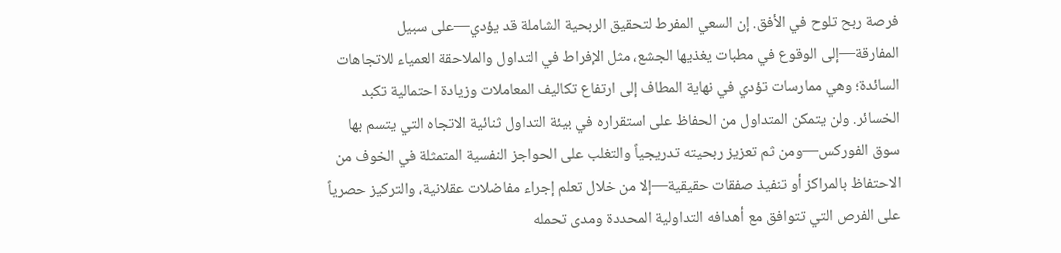فرصة ربح تلوح في الأفق. إن السعي المفرط لتحقيق الربحية الشاملة قد يؤدي—على سبيل المفارقة—إلى الوقوع في مطبات يغذيها الجشع، مثل الإفراط في التداول والملاحقة العمياء للاتجاهات السائدة؛ وهي ممارسات تؤدي في نهاية المطاف إلى ارتفاع تكاليف المعاملات وزيادة احتمالية تكبد الخسائر. ولن يتمكن المتداول من الحفاظ على استقراره في بيئة التداول ثنائية الاتجاه التي يتسم بها سوق الفوركس—ومن ثم تعزيز ربحيته تدريجياً والتغلب على الحواجز النفسية المتمثلة في الخوف من الاحتفاظ بالمراكز أو تنفيذ صفقات حقيقية—إلا من خلال تعلم إجراء مفاضلات عقلانية، والتركيز حصرياً على الفرص التي تتوافق مع أهدافه التداولية المحددة ومدى تحمله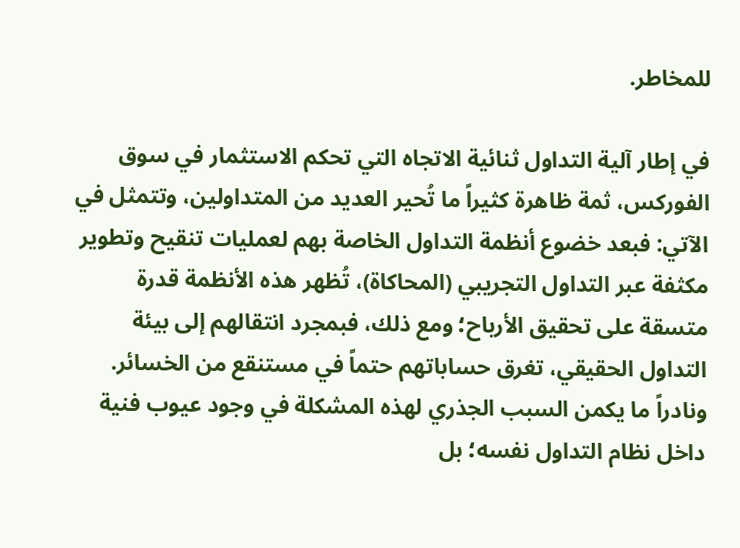للمخاطر.

في إطار آلية التداول ثنائية الاتجاه التي تحكم الاستثمار في سوق الفوركس، ثمة ظاهرة كثيراً ما تُحير العديد من المتداولين، وتتمثل في الآتي: فبعد خضوع أنظمة التداول الخاصة بهم لعمليات تنقيح وتطوير مكثفة عبر التداول التجريبي (المحاكاة)، تُظهر هذه الأنظمة قدرة متسقة على تحقيق الأرباح؛ ومع ذلك، فبمجرد انتقالهم إلى بيئة التداول الحقيقي، تغرق حساباتهم حتماً في مستنقع من الخسائر.
ونادراً ما يكمن السبب الجذري لهذه المشكلة في وجود عيوب فنية داخل نظام التداول نفسه؛ بل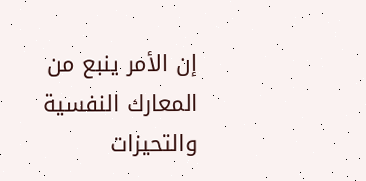إن الأمر ينبع من المعارك النفسية والتحيزات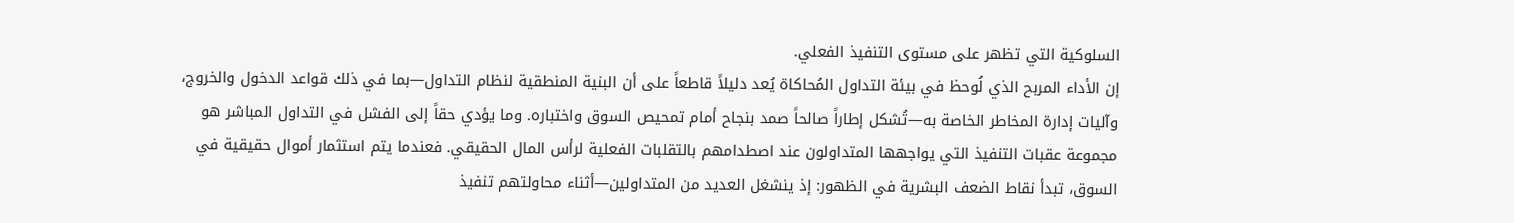السلوكية التي تظهر على مستوى التنفيذ الفعلي.
إن الأداء المربح الذي لُوحظ في بيئة التداول المُحاكاة يُعد دليلاً قاطعاً على أن البنية المنطقية لنظام التداول—بما في ذلك قواعد الدخول والخروج، وآليات إدارة المخاطر الخاصة به—تُشكل إطاراً صالحاً صمد بنجاح أمام تمحيص السوق واختباره. وما يؤدي حقاً إلى الفشل في التداول المباشر هو مجموعة عقبات التنفيذ التي يواجهها المتداولون عند اصطدامهم بالتقلبات الفعلية لرأس المال الحقيقي. فعندما يتم استثمار أموال حقيقية في السوق، تبدأ نقاط الضعف البشرية في الظهور: إذ ينشغل العديد من المتداولين—أثناء محاولتهم تنفيذ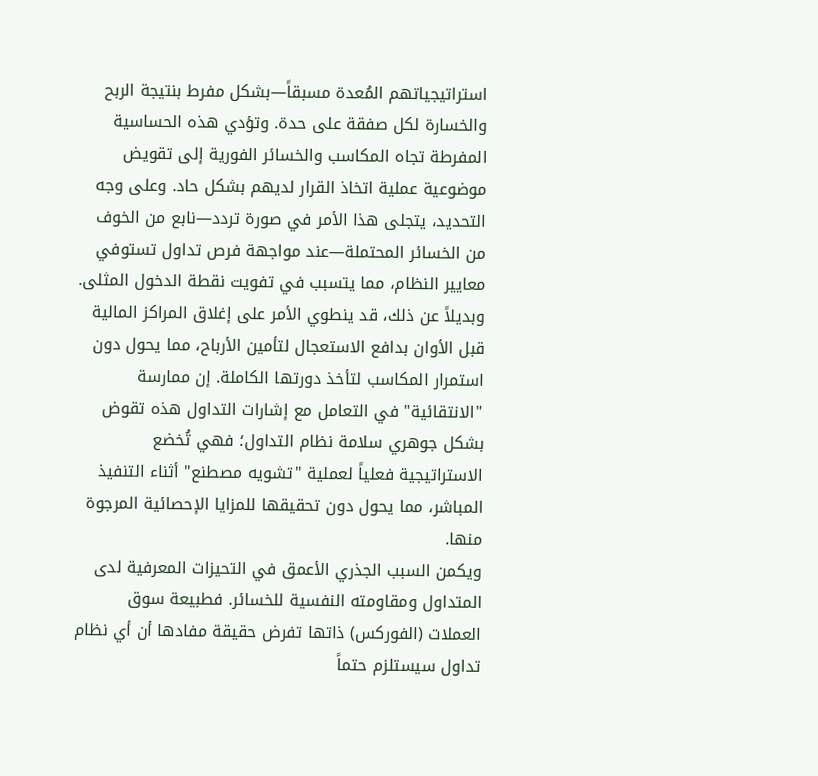استراتيجياتهم المُعدة مسبقاً—بشكل مفرط بنتيجة الربح والخسارة لكل صفقة على حدة. وتؤدي هذه الحساسية المفرطة تجاه المكاسب والخسائر الفورية إلى تقويض موضوعية عملية اتخاذ القرار لديهم بشكل حاد. وعلى وجه التحديد، يتجلى هذا الأمر في صورة تردد—نابع من الخوف من الخسائر المحتملة—عند مواجهة فرص تداول تستوفي معايير النظام، مما يتسبب في تفويت نقطة الدخول المثلى. وبديلاً عن ذلك، قد ينطوي الأمر على إغلاق المراكز المالية قبل الأوان بدافع الاستعجال لتأمين الأرباح، مما يحول دون استمرار المكاسب لتأخذ دورتها الكاملة. إن ممارسة "الانتقائية" في التعامل مع إشارات التداول هذه تقوض بشكل جوهري سلامة نظام التداول؛ فهي تُخضع الاستراتيجية فعلياً لعملية "تشويه مصطنع" أثناء التنفيذ المباشر، مما يحول دون تحقيقها للمزايا الإحصائية المرجوة منها.
ويكمن السبب الجذري الأعمق في التحيزات المعرفية لدى المتداول ومقاومته النفسية للخسائر. فطبيعة سوق العملات (الفوركس) ذاتها تفرض حقيقة مفادها أن أي نظام تداول سيستلزم حتماً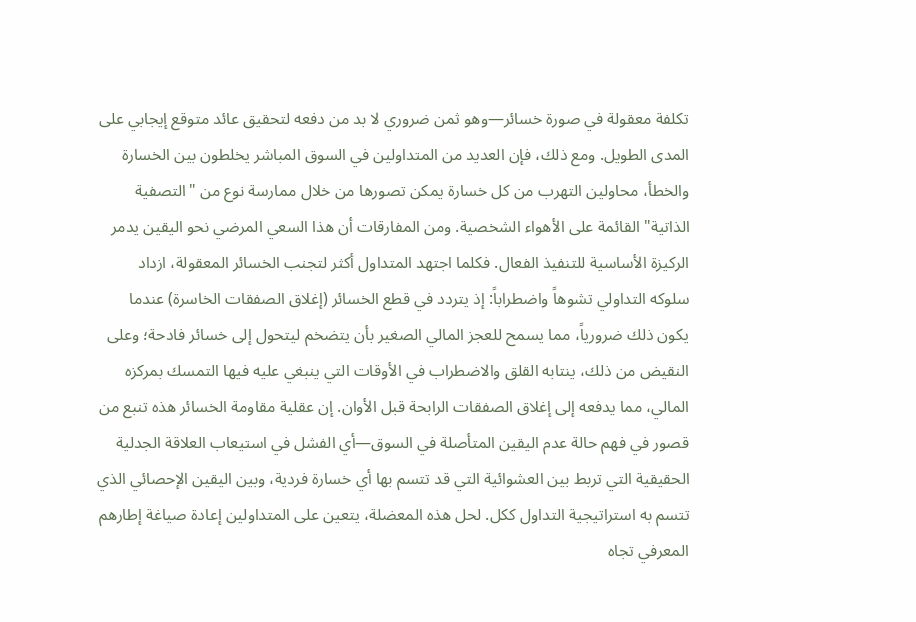تكلفة معقولة في صورة خسائر—وهو ثمن ضروري لا بد من دفعه لتحقيق عائد متوقع إيجابي على المدى الطويل. ومع ذلك، فإن العديد من المتداولين في السوق المباشر يخلطون بين الخسارة والخطأ، محاولين التهرب من كل خسارة يمكن تصورها من خلال ممارسة نوع من "التصفية الذاتية" القائمة على الأهواء الشخصية. ومن المفارقات أن هذا السعي المرضي نحو اليقين يدمر الركيزة الأساسية للتنفيذ الفعال. فكلما اجتهد المتداول أكثر لتجنب الخسائر المعقولة، ازداد سلوكه التداولي تشوهاً واضطراباً: إذ يتردد في قطع الخسائر (إغلاق الصفقات الخاسرة) عندما يكون ذلك ضرورياً، مما يسمح للعجز المالي الصغير بأن يتضخم ليتحول إلى خسائر فادحة؛ وعلى النقيض من ذلك، ينتابه القلق والاضطراب في الأوقات التي ينبغي عليه فيها التمسك بمركزه المالي، مما يدفعه إلى إغلاق الصفقات الرابحة قبل الأوان. إن عقلية مقاومة الخسائر هذه تنبع من قصور في فهم حالة عدم اليقين المتأصلة في السوق—أي الفشل في استيعاب العلاقة الجدلية الحقيقية التي تربط بين العشوائية التي قد تتسم بها أي خسارة فردية، وبين اليقين الإحصائي الذي تتسم به استراتيجية التداول ككل. لحل هذه المعضلة، يتعين على المتداولين إعادة صياغة إطارهم المعرفي تجاه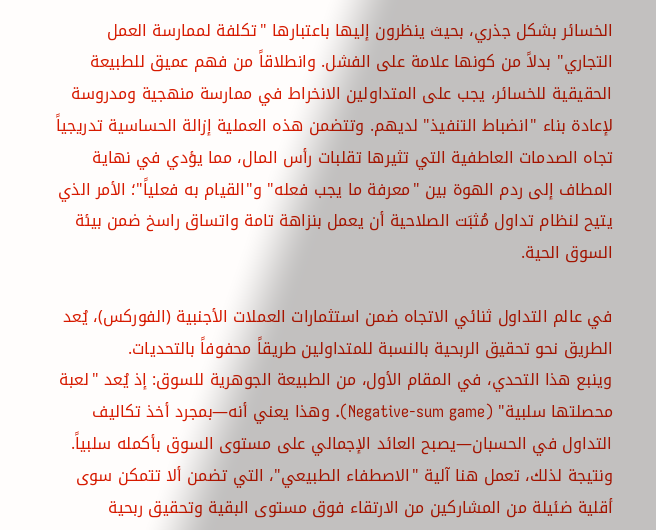الخسائر بشكل جذري، بحيث ينظرون إليها باعتبارها "تكلفة لممارسة العمل التجاري" بدلاً من كونها علامة على الفشل. وانطلاقاً من فهم عميق للطبيعة الحقيقية للخسائر، يجب على المتداولين الانخراط في ممارسة منهجية ومدروسة لإعادة بناء "انضباط التنفيذ" لديهم. وتتضمن هذه العملية إزالة الحساسية تدريجياً تجاه الصدمات العاطفية التي تثيرها تقلبات رأس المال، مما يؤدي في نهاية المطاف إلى ردم الهوة بين "معرفة ما يجب فعله" و"القيام به فعلياً"؛ الأمر الذي يتيح لنظام تداول مُثبَت الصلاحية أن يعمل بنزاهة تامة واتساق راسخ ضمن بيئة السوق الحية.

في عالم التداول ثنائي الاتجاه ضمن استثمارات العملات الأجنبية (الفوركس)، يُعد الطريق نحو تحقيق الربحية بالنسبة للمتداولين طريقاً محفوفاً بالتحديات.
وينبع هذا التحدي، في المقام الأول، من الطبيعة الجوهرية للسوق: إذ يُعد "لعبة محصلتها سلبية" (Negative-sum game). وهذا يعني أنه—بمجرد أخذ تكاليف التداول في الحسبان—يصبح العائد الإجمالي على مستوى السوق بأكمله سلبياً. ونتيجة لذلك، تعمل هنا آلية "الاصطفاء الطبيعي"، التي تضمن ألا تتمكن سوى أقلية ضئيلة من المشاركين من الارتقاء فوق مستوى البقية وتحقيق ربحية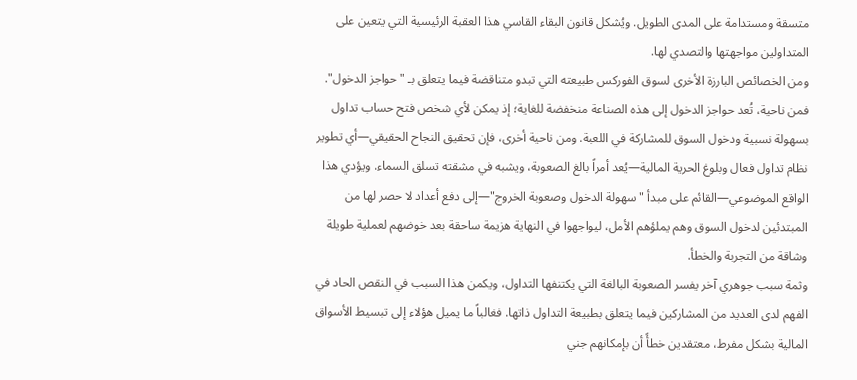متسقة ومستدامة على المدى الطويل. ويُشكل قانون البقاء القاسي هذا العقبة الرئيسية التي يتعين على المتداولين مواجهتها والتصدي لها.
ومن الخصائص البارزة الأخرى لسوق الفوركس طبيعته التي تبدو متناقضة فيما يتعلق بـ "حواجز الدخول". فمن ناحية، تُعد حواجز الدخول إلى هذه الصناعة منخفضة للغاية؛ إذ يمكن لأي شخص فتح حساب تداول بسهولة نسبية ودخول السوق للمشاركة في اللعبة. ومن ناحية أخرى، فإن تحقيق النجاح الحقيقي—أي تطوير نظام تداول فعال وبلوغ الحرية المالية—يُعد أمراً بالغ الصعوبة، ويشبه في مشقته تسلق السماء. ويؤدي هذا الواقع الموضوعي—القائم على مبدأ "سهولة الدخول وصعوبة الخروج"—إلى دفع أعداد لا حصر لها من المبتدئين لدخول السوق وهم يملؤهم الأمل، ليواجهوا في النهاية هزيمة ساحقة بعد خوضهم لعملية طويلة وشاقة من التجربة والخطأ.
وثمة سبب جوهري آخر يفسر الصعوبة البالغة التي يكتنفها التداول، ويكمن هذا السبب في النقص الحاد في الفهم لدى العديد من المشاركين فيما يتعلق بطبيعة التداول ذاتها. فغالباً ما يميل هؤلاء إلى تبسيط الأسواق المالية بشكل مفرط، معتقدين خطأً أن بإمكانهم جني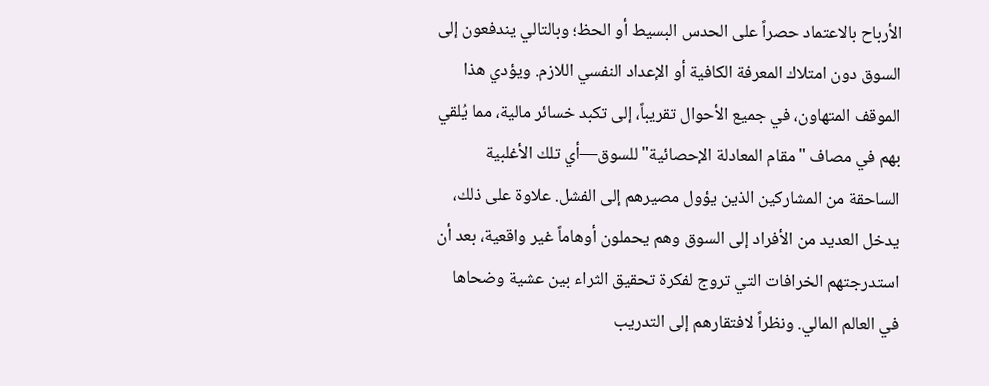الأرباح بالاعتماد حصراً على الحدس البسيط أو الحظ؛ وبالتالي يندفعون إلى السوق دون امتلاك المعرفة الكافية أو الإعداد النفسي اللازم. ويؤدي هذا الموقف المتهاون، في جميع الأحوال تقريباً، إلى تكبد خسائر مالية، مما يُلقي بهم في مصاف "مقام المعادلة الإحصائية" للسوق—أي تلك الأغلبية الساحقة من المشاركين الذين يؤول مصيرهم إلى الفشل. علاوة على ذلك، يدخل العديد من الأفراد إلى السوق وهم يحملون أوهاماً غير واقعية، بعد أن استدرجتهم الخرافات التي تروج لفكرة تحقيق الثراء بين عشية وضحاها في العالم المالي. ونظراً لافتقارهم إلى التدريب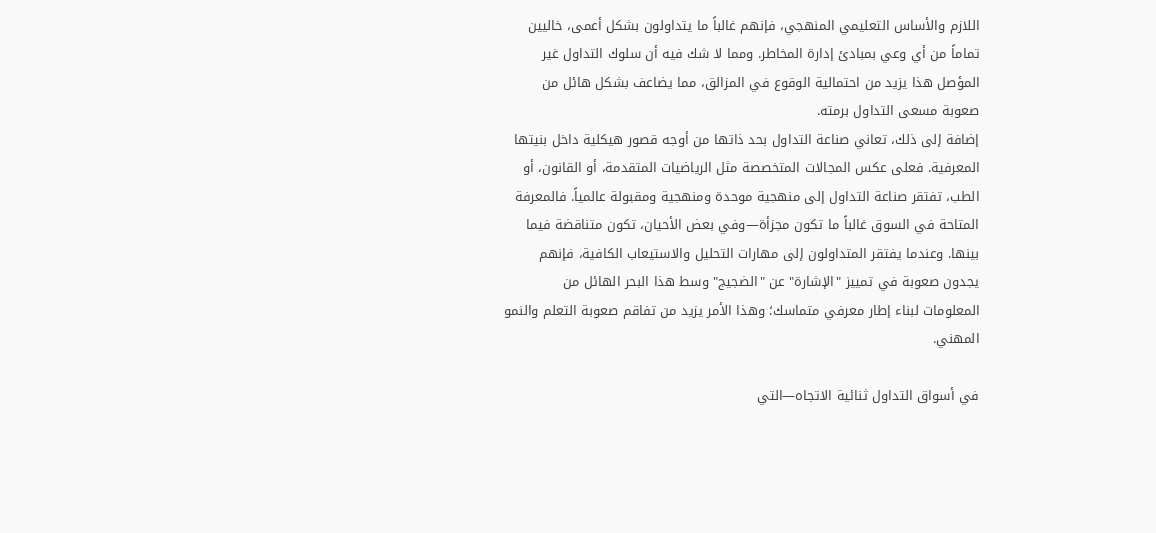اللازم والأساس التعليمي المنهجي، فإنهم غالباً ما يتداولون بشكل أعمى، خاليين تماماً من أي وعي بمبادئ إدارة المخاطر. ومما لا شك فيه أن سلوك التداول غير المؤصل هذا يزيد من احتمالية الوقوع في المزالق، مما يضاعف بشكل هائل من صعوبة مسعى التداول برمته.
إضافة إلى ذلك، تعاني صناعة التداول بحد ذاتها من أوجه قصور هيكلية داخل بنيتها المعرفية. فعلى عكس المجالات المتخصصة مثل الرياضيات المتقدمة، أو القانون، أو الطب، تفتقر صناعة التداول إلى منهجية موحدة ومنهجية ومقبولة عالمياً. فالمعرفة المتاحة في السوق غالباً ما تكون مجزأة—وفي بعض الأحيان، تكون متناقضة فيما بينها. وعندما يفتقر المتداولون إلى مهارات التحليل والاستيعاب الكافية، فإنهم يجدون صعوبة في تمييز "الإشارة" عن "الضجيج" وسط هذا البحر الهائل من المعلومات لبناء إطار معرفي متماسك؛ وهذا الأمر يزيد من تفاقم صعوبة التعلم والنمو المهني.

في أسواق التداول ثنائية الاتجاه—التي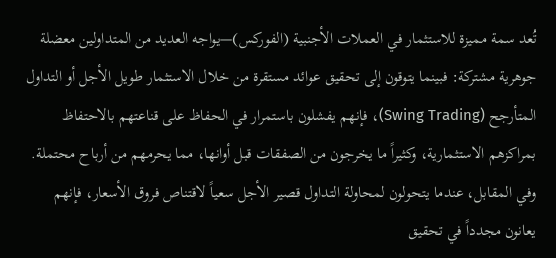تُعد سمة مميزة للاستثمار في العملات الأجنبية (الفوركس)—يواجه العديد من المتداولين معضلة جوهرية مشتركة: فبينما يتوقون إلى تحقيق عوائد مستقرة من خلال الاستثمار طويل الأجل أو التداول المتأرجح (Swing Trading)، فإنهم يفشلون باستمرار في الحفاظ على قناعتهم بالاحتفاظ بمراكزهم الاستثمارية، وكثيراً ما يخرجون من الصفقات قبل أوانها، مما يحرمهم من أرباح محتملة.
وفي المقابل، عندما يتحولون لمحاولة التداول قصير الأجل سعياً لاقتناص فروق الأسعار، فإنهم يعانون مجدداً في تحقيق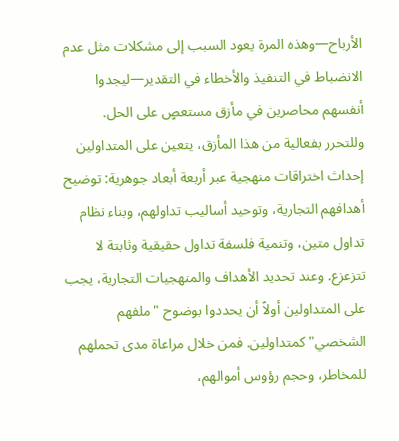الأرباح—وهذه المرة يعود السبب إلى مشكلات مثل عدم الانضباط في التنفيذ والأخطاء في التقدير—ليجدوا أنفسهم محاصرين في مأزق مستعصٍ على الحل. وللتحرر بفعالية من هذا المأزق، يتعين على المتداولين إحداث اختراقات منهجية عبر أربعة أبعاد جوهرية: توضيح أهدافهم التجارية، وتوحيد أساليب تداولهم، وبناء نظام تداول متين، وتنمية فلسفة تداول حقيقية وثابتة لا تتزعزع. وعند تحديد الأهداف والمنهجيات التجارية، يجب على المتداولين أولاً أن يحددوا بوضوح "ملفهم الشخصي" كمتداولين. فمن خلال مراعاة مدى تحملهم للمخاطر، وحجم رؤوس أموالهم،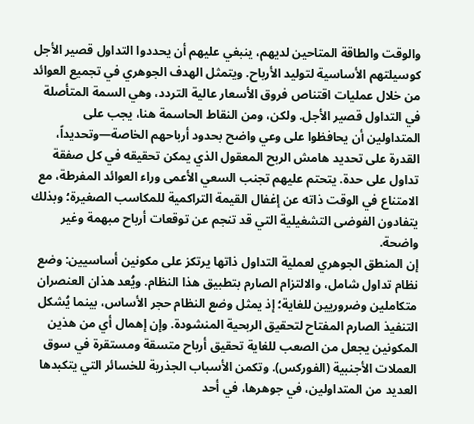والوقت والطاقة المتاحين لديهم، ينبغي عليهم أن يحددوا التداول قصير الأجل كوسيلتهم الأساسية لتوليد الأرباح. ويتمثل الهدف الجوهري في تجميع العوائد من خلال عمليات اقتناص فروق الأسعار عالية التردد، وهي السمة المتأصلة في التداول قصير الأجل. ولكن، ومن النقاط الحاسمة هنا، يجب على المتداولين أن يحافظوا على وعي واضح بحدود أرباحهم الخاصة—وتحديداً، القدرة على تحديد هامش الربح المعقول الذي يمكن تحقيقه في كل صفقة تداول على حدة. يتحتم عليهم تجنب السعي الأعمى وراء العوائد المفرطة، مع الامتناع في الوقت ذاته عن إغفال القيمة التراكمية للمكاسب الصغيرة؛ وبذلك يتفادون الفوضى التشغيلية التي قد تنجم عن توقعات أرباح مبهمة وغير واضحة.
إن المنطق الجوهري لعملية التداول ذاتها يرتكز على مكونين أساسيين: وضع نظام تداول شامل، والالتزام الصارم بتطبيق هذا النظام. ويُعد هذان العنصران متكاملين وضروريين للغاية؛ إذ يمثل وضع النظام حجر الأساس، بينما يُشكل التنفيذ الصارم المفتاح لتحقيق الربحية المنشودة. وإن إهمال أي من هذين المكونين يجعل من الصعب للغاية تحقيق أرباح متسقة ومستقرة في سوق العملات الأجنبية (الفوركس). وتكمن الأسباب الجذرية للخسائر التي يتكبدها العديد من المتداولين، في جوهرها، في أحد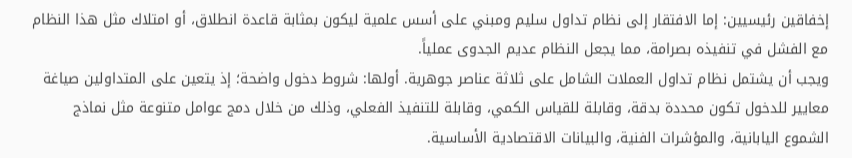إخفاقين رئيسيين: إما الافتقار إلى نظام تداول سليم ومبني على أسس علمية ليكون بمثابة قاعدة انطلاق، أو امتلاك مثل هذا النظام مع الفشل في تنفيذه بصرامة، مما يجعل النظام عديم الجدوى عملياً.
ويجب أن يشتمل نظام تداول العملات الشامل على ثلاثة عناصر جوهرية. أولها: شروط دخول واضحة؛ إذ يتعين على المتداولين صياغة معايير للدخول تكون محددة بدقة، وقابلة للقياس الكمي، وقابلة للتنفيذ الفعلي، وذلك من خلال دمج عوامل متنوعة مثل نماذج الشموع اليابانية، والمؤشرات الفنية، والبيانات الاقتصادية الأساسية.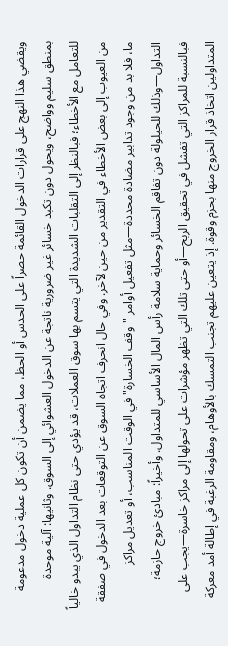ويقضي هذا النهج على قرارات الدخول القائمة حصراً على الحدس أو الحظ، مما يضمن أن تكون كل عملية دخول مدعومة بمنطق سليم وواضح، ويحول دون تكبد خسائر غير ضرورية ناتجة عن الدخول العشوائي إلى السوق. وثانيها: آلية موحدة للتعامل مع الأخطاء؛ فبالنظر إلى التقلبات الشديدة التي يتسم بها سوق العملات، قد يؤدي حتى نظام التداول الذي يبدو خالياً من العيوب إلى بعض الأخطاء في التقدير من حين لآخر. وفي حال انحرف اتجاه السوق عن التوقعات بعد الدخول في صفقة ما، فلا بد من وجود تدابير مضادة محددة—مثل تفعيل أوامر "وقف الخسارة" في الوقت المناسب، أو تعديل مراكز التداول—وذلك للحيلولة دون تفاقم الخسائر وحماية سلامة رأس المال الأساسي للمتداول. وأخيراً: مبادئ خروج حازمة؛ فبالنسبة للمراكز التي تفشل في تحقيق الربح—أو حتى تلك التي تظهر مؤشرات على تحولها إلى مراكز خاسرة—يجب على المتداولين اتخاذ قرار الخروج منها بحزم وقوة. إذ يتعين عليهم تجنب التمسك بالأوهام، ومقاومة الرغبة في إطالة أمد معركة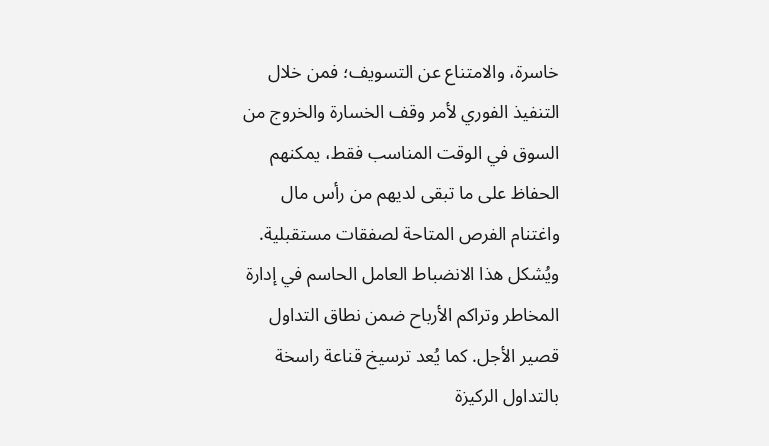خاسرة، والامتناع عن التسويف؛ فمن خلال التنفيذ الفوري لأمر وقف الخسارة والخروج من السوق في الوقت المناسب فقط، يمكنهم الحفاظ على ما تبقى لديهم من رأس مال واغتنام الفرص المتاحة لصفقات مستقبلية. ويُشكل هذا الانضباط العامل الحاسم في إدارة المخاطر وتراكم الأرباح ضمن نطاق التداول قصير الأجل. كما يُعد ترسيخ قناعة راسخة بالتداول الركيزة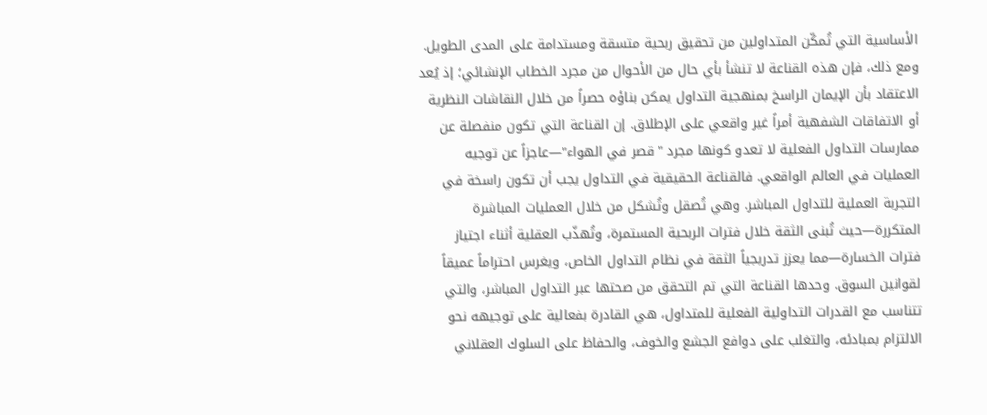الأساسية التي تُمكّن المتداولين من تحقيق ربحية متسقة ومستدامة على المدى الطويل. ومع ذلك، فإن هذه القناعة لا تنشأ بأي حال من الأحوال من مجرد الخطاب الإنشائي؛ إذ يُعد الاعتقاد بأن الإيمان الراسخ بمنهجية التداول يمكن بناؤه حصراً من خلال النقاشات النظرية أو الاتفاقات الشفهية أمراً غير واقعي على الإطلاق. إن القناعة التي تكون منفصلة عن ممارسات التداول الفعلية لا تعدو كونها مجرد "قصر في الهواء"—عاجزاً عن توجيه العمليات في العالم الواقعي. فالقناعة الحقيقية في التداول يجب أن تكون راسخة في التجربة العملية للتداول المباشر. وهي تُصقل وتُشكل من خلال العمليات المباشرة المتكررة—حيث تُبنى الثقة خلال فترات الربحية المستمرة، وتُهذّب العقلية أثناء اجتياز فترات الخسارة—مما يعزز تدريجياً الثقة في نظام التداول الخاص، ويغرس احتراماً عميقاً لقوانين السوق. وحدها القناعة التي تم التحقق من صحتها عبر التداول المباشر، والتي تتناسب مع القدرات التداولية الفعلية للمتداول، هي القادرة بفعالية على توجيهه نحو الالتزام بمبادئه، والتغلب على دوافع الجشع والخوف، والحفاظ على السلوك العقلاني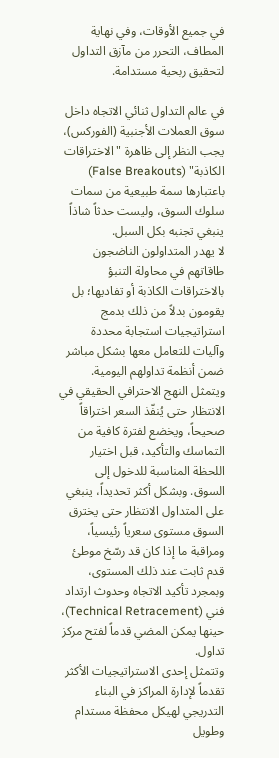في جميع الأوقات، وفي نهاية المطاف، التحرر من مآزق التداول لتحقيق ربحية مستدامة.

في عالم التداول ثنائي الاتجاه داخل سوق العملات الأجنبية (الفوركس)، يجب النظر إلى ظاهرة "الاختراقات الكاذبة" (False Breakouts) باعتبارها سمة طبيعية من سمات سلوك السوق، وليست حدثاً شاذاً ينبغي تجنبه بكل السبل.
لا يهدر المتداولون الناضجون طاقاتهم في محاولة التنبؤ بالاختراقات الكاذبة أو تفاديها؛ بل يقومون بدلاً من ذلك بدمج استراتيجيات استجابة محددة وآليات للتعامل معها بشكل مباشر ضمن أنظمة تداولهم اليومية.
ويتمثل النهج الاحترافي الحقيقي في الانتظار حتى يُنفّذ السعر اختراقاً صحيحاً، ويخضع لفترة كافية من التماسك والتأكيد، قبل اختيار اللحظة المناسبة للدخول إلى السوق. وبشكل أكثر تحديداً، ينبغي على المتداول الانتظار حتى يخترق السوق مستوى سعرياً رئيسياً، ومراقبة ما إذا كان قد رسّخ موطئ قدم ثابت عند ذلك المستوى، وبمجرد تأكيد الاتجاه وحدوث ارتداد فني (Technical Retracement)، حينها يمكن المضي قدماً لفتح مركز تداول.
وتتمثل إحدى الاستراتيجيات الأكثر تقدماً لإدارة المراكز في البناء التدريجي لهيكل محفظة مستدام وطويل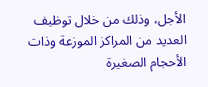الأجل، وذلك من خلال توظيف العديد من المراكز الموزعة وذات الأحجام الصغيرة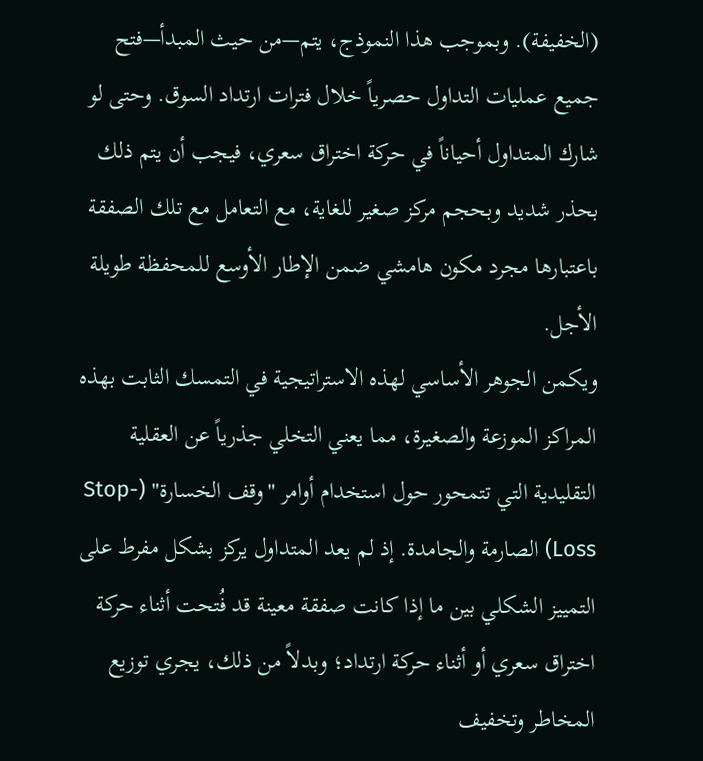(الخفيفة). وبموجب هذا النموذج، يتم—من حيث المبدأ—فتح جميع عمليات التداول حصرياً خلال فترات ارتداد السوق. وحتى لو شارك المتداول أحياناً في حركة اختراق سعري، فيجب أن يتم ذلك بحذر شديد وبحجم مركز صغير للغاية، مع التعامل مع تلك الصفقة باعتبارها مجرد مكون هامشي ضمن الإطار الأوسع للمحفظة طويلة الأجل.
ويكمن الجوهر الأساسي لهذه الاستراتيجية في التمسك الثابت بهذه المراكز الموزعة والصغيرة، مما يعني التخلي جذرياً عن العقلية التقليدية التي تتمحور حول استخدام أوامر "وقف الخسارة" (Stop-Loss) الصارمة والجامدة. إذ لم يعد المتداول يركز بشكل مفرط على التمييز الشكلي بين ما إذا كانت صفقة معينة قد فُتحت أثناء حركة اختراق سعري أو أثناء حركة ارتداد؛ وبدلاً من ذلك، يجري توزيع المخاطر وتخفيف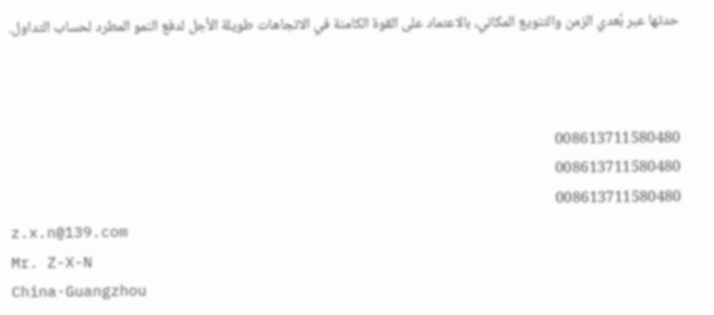حدتها عبر بُعدي الزمن والتنويع المكاني، بالاعتماد على القوة الكامنة في الاتجاهات طويلة الأجل لدفع النمو المطرد لحساب التداول.



008613711580480
008613711580480
008613711580480
z.x.n@139.com
Mr. Z-X-N
China·Guangzhou